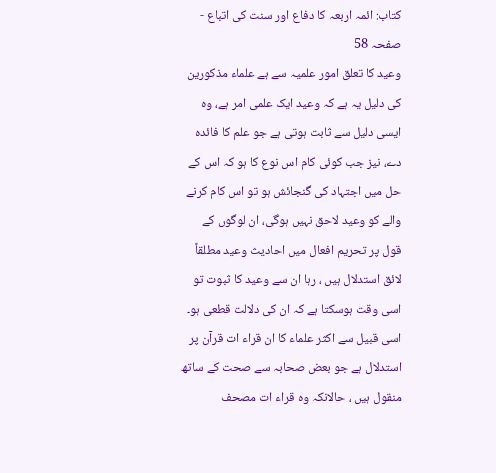کتاب: ائمہ اربعہ کا دفاع اور سنت کی اتباع - صفحہ 58
وعید کا تعلق امور علمیہ سے ہے علماء مذکورین کی دلیل یہ ہے کہ وعید ایک علمی امر ہے، وہ ایسی دلیل سے ثابت ہوتی ہے جو علم کا فائدہ دے، نیز جب کوئی کام اس نوع کا ہو کہ اس کے حل میں اجتہاد کی گنجائش ہو تو اس کام کرنے والے کو وعید لاحق نہیں ہوگی، ان لوگوں کے قول پر تحریم افعال میں احادیث وعید مطلقاً لائق استدلال ہیں ، رہا ان سے وعید کا ثبوت تو اسی وقت ہوسکتا ہے کہ ان کی دلالت قطعی ہو۔ اسی قبیل سے اکثر علماء کا ان قراء ات قرآن پر استدلال ہے جو بعض صحابہ سے صحت کے ساتھ منقول ہیں ، حالانکہ وہ قراء ات مصحف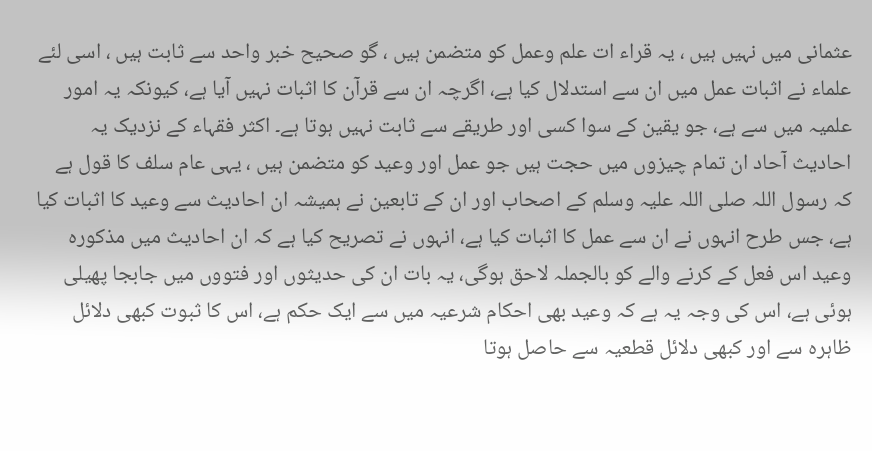عثمانی میں نہیں ہیں ، یہ قراء ات علم وعمل کو متضمن ہیں ، گو صحیح خبر واحد سے ثابت ہیں ، اسی لئے علماء نے اثبات عمل میں ان سے استدلال کیا ہے، اگرچہ ان سے قرآن کا اثبات نہیں آیا ہے، کیونکہ یہ امور علمیہ میں سے ہے، جو یقین کے سوا کسی اور طریقے سے ثابت نہیں ہوتا ہے۔ اکثر فقہاء کے نزدیک یہ احادیث آحاد ان تمام چیزوں میں حجت ہیں جو عمل اور وعید کو متضمن ہیں ، یہی عام سلف کا قول ہے کہ رسول اللہ صلی اللہ علیہ وسلم کے اصحاب اور ان کے تابعین نے ہمیشہ ان احادیث سے وعید کا اثبات کیا ہے، جس طرح انہوں نے ان سے عمل کا اثبات کیا ہے، انہوں نے تصریح کیا ہے کہ ان احادیث میں مذکورہ وعید اس فعل کے کرنے والے کو بالجملہ لاحق ہوگی، یہ بات ان کی حدیثوں اور فتووں میں جابجا پھیلی ہوئی ہے، اس کی وجہ یہ ہے کہ وعید بھی احکام شرعیہ میں سے ایک حکم ہے، اس کا ثبوت کبھی دلائل ظاہرہ سے اور کبھی دلائل قطعیہ سے حاصل ہوتا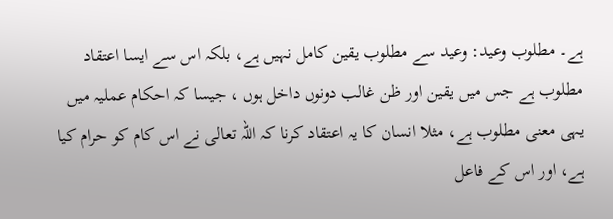ہے۔ مطلوب وعید: وعید سے مطلوب یقین کامل نہیں ہے، بلکہ اس سے ایسا اعتقاد مطلوب ہے جس میں یقین اور ظن غالب دونوں داخل ہوں ، جیسا کہ احکام عملیہ میں یہی معنی مطلوب ہے، مثلا انسان کا یہ اعتقاد کرنا کہ اللہ تعالی نے اس کام کو حرام کیا ہے، اور اس کے فاعل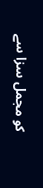کو مجمل سزا سے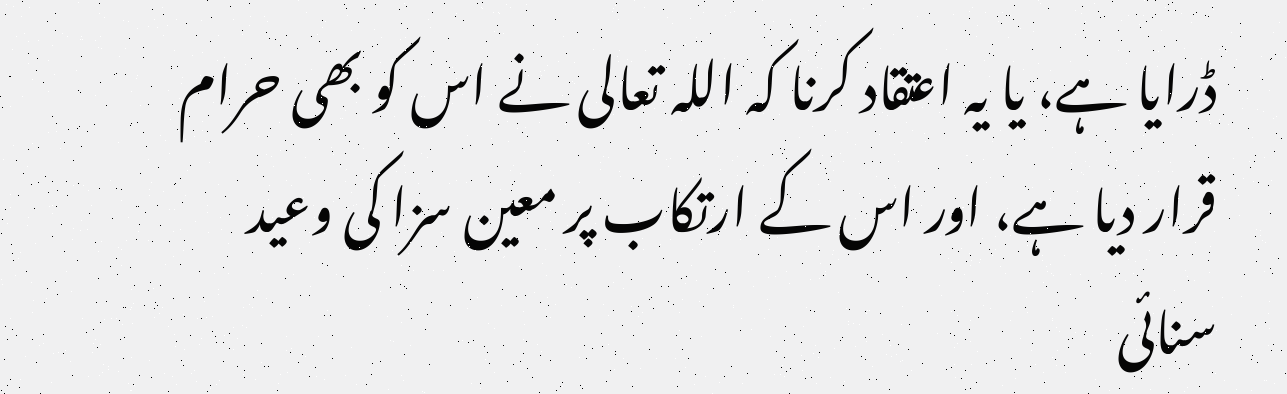ڈرایا ہے، یا یہ اعتقاد کرنا کہ اللہ تعالی نے اس کو بھی حرام قرار دیا ہے، اور اس کے ارتکاب پر معین سزا کی وعید سنائی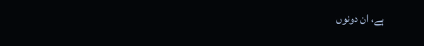ہے، ان دونوں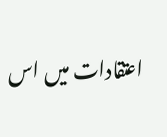اعتقادات میں اس